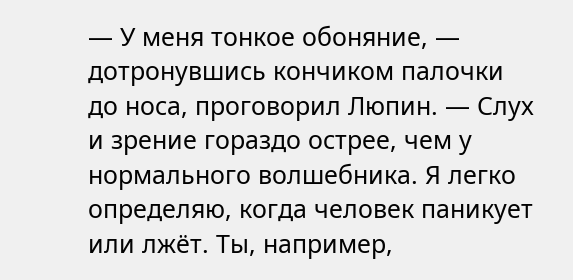— У меня тонкое обоняние, — дотронувшись кончиком палочки до носа, проговорил Люпин. — Слух и зрение гораздо острее, чем у нормального волшебника. Я легко определяю, когда человек паникует или лжёт. Ты, например,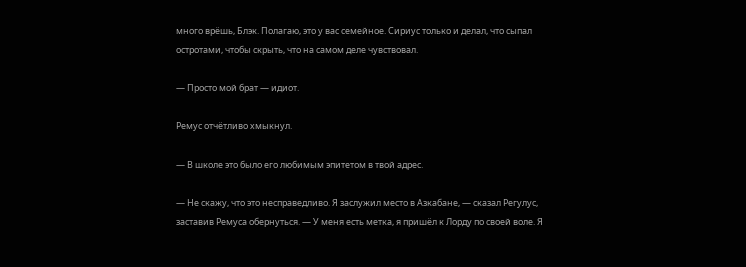много врёшь, Блэк. Полагаю, это у вас семейное. Сириус только и делал, что сыпал остротами, чтобы скрыть, что на самом деле чувствовал.

— Просто мой брат — идиот.

Ремус отчётливо хмыкнул.

— В школе это было его любимым эпитетом в твой адрес.

— Не скажу, что это несправедливо. Я заслужил место в Азкабане, — сказал Регулус, заставив Ремуса обернуться. — У меня есть метка, я пришёл к Лорду по своей воле. Я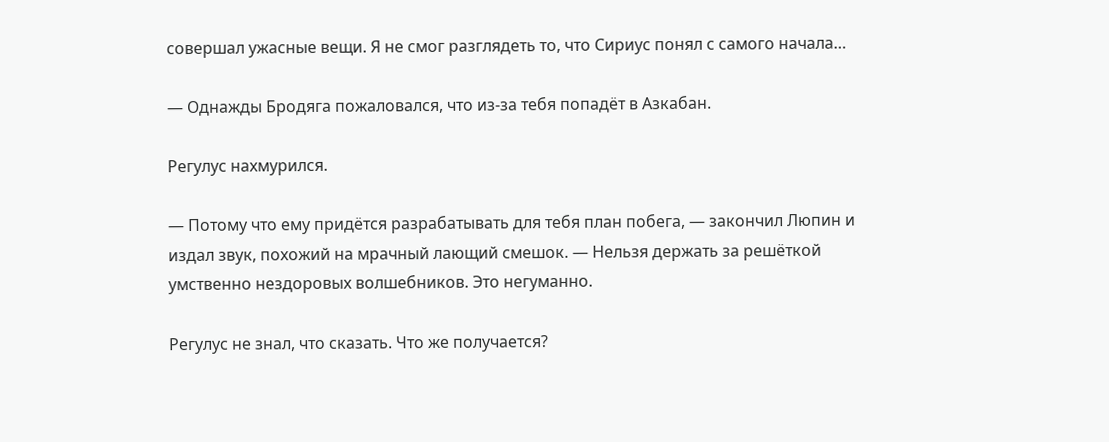совершал ужасные вещи. Я не смог разглядеть то, что Сириус понял с самого начала…

— Однажды Бродяга пожаловался, что из-за тебя попадёт в Азкабан.

Регулус нахмурился.

— Потому что ему придётся разрабатывать для тебя план побега, — закончил Люпин и издал звук, похожий на мрачный лающий смешок. — Нельзя держать за решёткой умственно нездоровых волшебников. Это негуманно.

Регулус не знал, что сказать. Что же получается?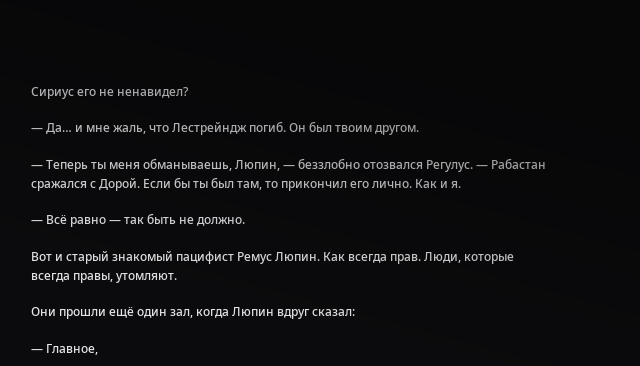Сириус его не ненавидел?

— Да… и мне жаль, что Лестрейндж погиб. Он был твоим другом.

— Теперь ты меня обманываешь, Люпин, — беззлобно отозвался Регулус. — Рабастан сражался с Дорой. Если бы ты был там, то прикончил его лично. Как и я.

— Всё равно — так быть не должно.

Вот и старый знакомый пацифист Ремус Люпин. Как всегда прав. Люди, которые всегда правы, утомляют.

Они прошли ещё один зал, когда Люпин вдруг сказал:

— Главное,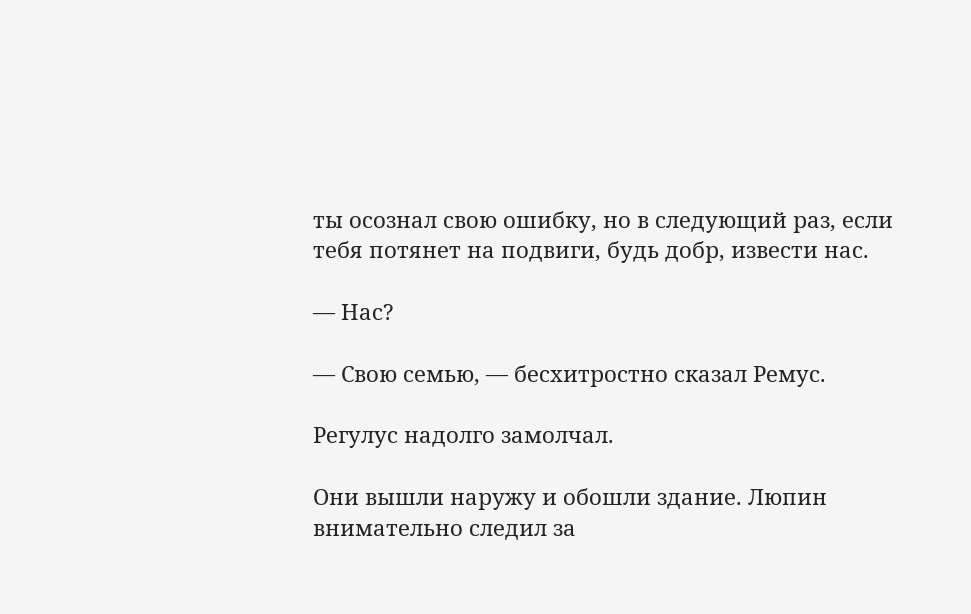ты осознал свою ошибку, но в следующий раз, если тебя потянет на подвиги, будь добр, извести нас.

— Нас?

— Свою семью, — бесхитростно сказал Ремус.

Регулус надолго замолчал.

Они вышли наружу и обошли здание. Люпин внимательно следил за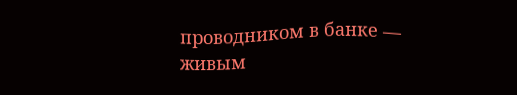проводником в банке — живым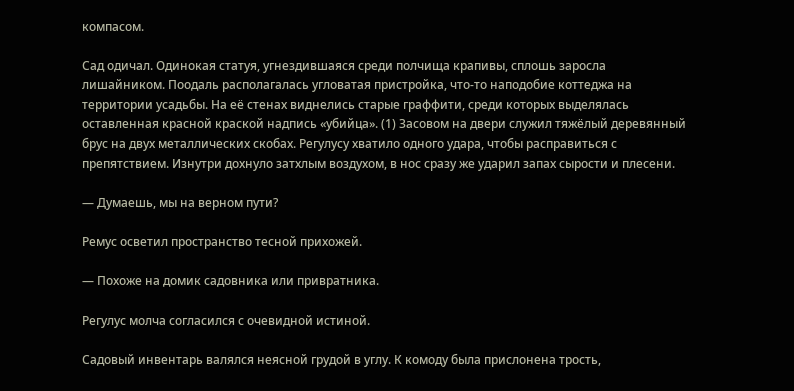компасом.

Сад одичал. Одинокая статуя, угнездившаяся среди полчища крапивы, сплошь заросла лишайником. Поодаль располагалась угловатая пристройка, что-то наподобие коттеджа на территории усадьбы. На её стенах виднелись старые граффити, среди которых выделялась оставленная красной краской надпись «убийца». (1) Засовом на двери служил тяжёлый деревянный брус на двух металлических скобах. Регулусу хватило одного удара, чтобы расправиться с препятствием. Изнутри дохнуло затхлым воздухом, в нос сразу же ударил запах сырости и плесени.

— Думаешь, мы на верном пути?

Ремус осветил пространство тесной прихожей.

— Похоже на домик садовника или привратника.

Регулус молча согласился с очевидной истиной.

Садовый инвентарь валялся неясной грудой в углу. К комоду была прислонена трость,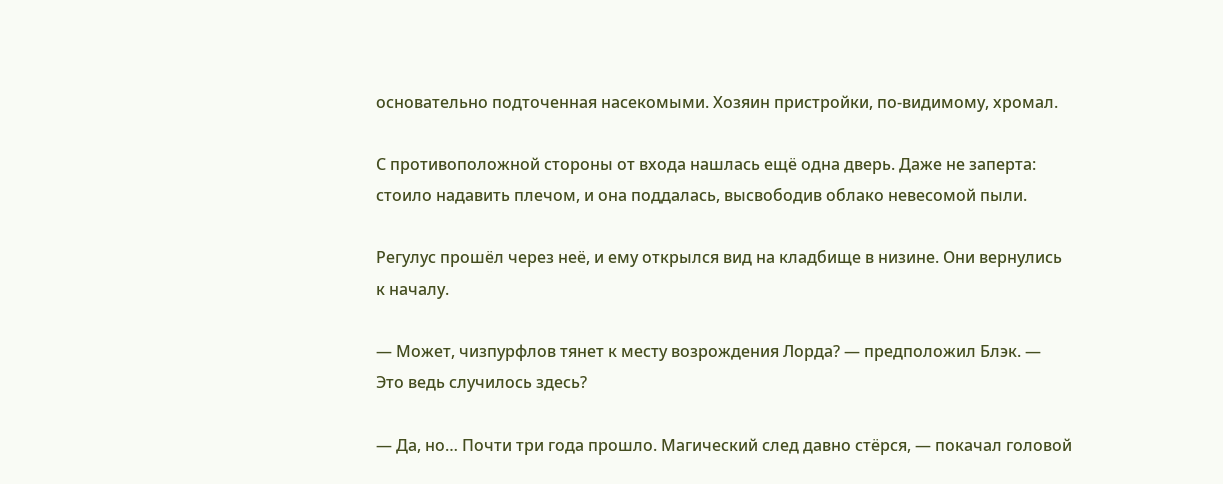основательно подточенная насекомыми. Хозяин пристройки, по-видимому, хромал.

С противоположной стороны от входа нашлась ещё одна дверь. Даже не заперта: стоило надавить плечом, и она поддалась, высвободив облако невесомой пыли.

Регулус прошёл через неё, и ему открылся вид на кладбище в низине. Они вернулись к началу.

— Может, чизпурфлов тянет к месту возрождения Лорда? — предположил Блэк. — Это ведь случилось здесь?

— Да, но… Почти три года прошло. Магический след давно стёрся, — покачал головой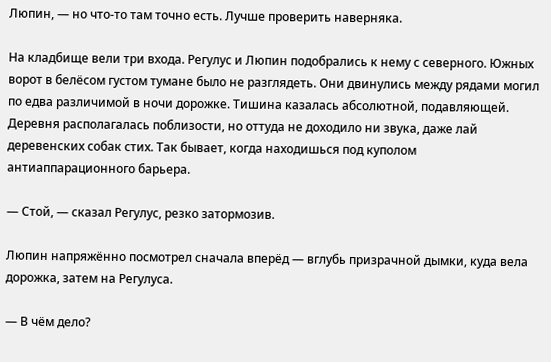Люпин, — но что-то там точно есть. Лучше проверить наверняка.

На кладбище вели три входа. Регулус и Люпин подобрались к нему с северного. Южных ворот в белёсом густом тумане было не разглядеть. Они двинулись между рядами могил по едва различимой в ночи дорожке. Тишина казалась абсолютной, подавляющей. Деревня располагалась поблизости, но оттуда не доходило ни звука, даже лай деревенских собак стих. Так бывает, когда находишься под куполом антиаппарационного барьера.

— Стой, — сказал Регулус, резко затормозив.

Люпин напряжённо посмотрел сначала вперёд — вглубь призрачной дымки, куда вела дорожка, затем на Регулуса.

— В чём дело?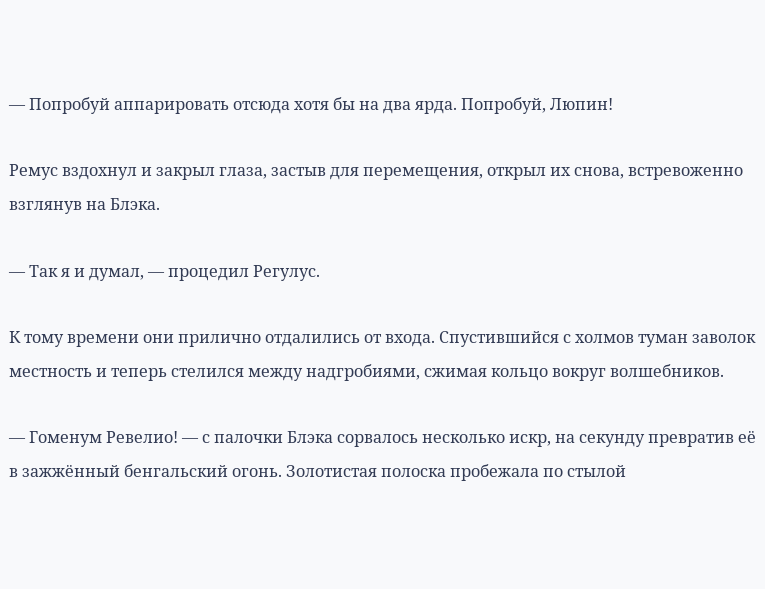— Попробуй аппарировать отсюда хотя бы на два ярда. Попробуй, Люпин!

Ремус вздохнул и закрыл глаза, застыв для перемещения, открыл их снова, встревоженно взглянув на Блэка.

— Так я и думал, — процедил Регулус.

К тому времени они прилично отдалились от входа. Спустившийся с холмов туман заволок местность и теперь стелился между надгробиями, сжимая кольцо вокруг волшебников.

— Гоменум Ревелио! — с палочки Блэка сорвалось несколько искр, на секунду превратив её в зажжённый бенгальский огонь. Золотистая полоска пробежала по стылой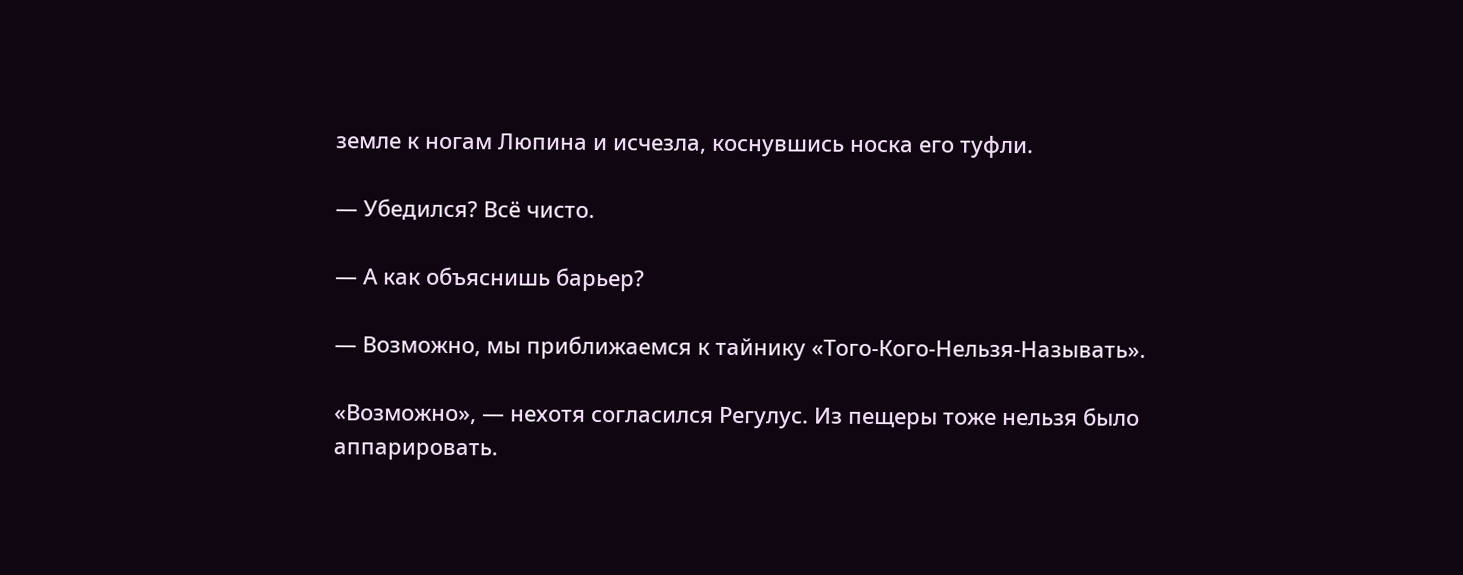земле к ногам Люпина и исчезла, коснувшись носка его туфли.

— Убедился? Всё чисто.

— А как объяснишь барьер?

— Возможно, мы приближаемся к тайнику «Того-Кого-Нельзя-Называть».

«Возможно», — нехотя согласился Регулус. Из пещеры тоже нельзя было аппарировать.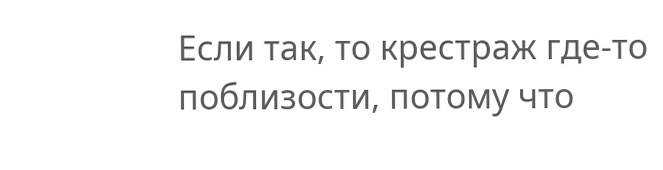Если так, то крестраж где-то поблизости, потому что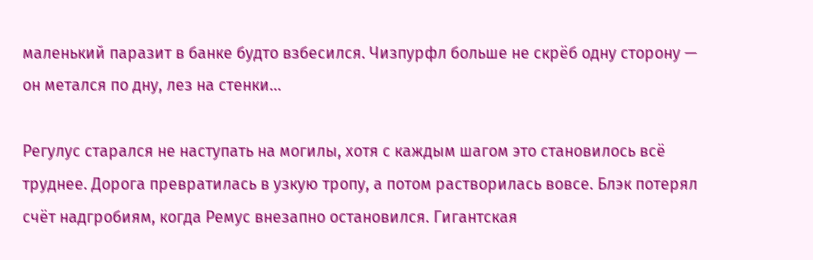маленький паразит в банке будто взбесился. Чизпурфл больше не скрёб одну сторону — он метался по дну, лез на стенки…

Регулус старался не наступать на могилы, хотя с каждым шагом это становилось всё труднее. Дорога превратилась в узкую тропу, а потом растворилась вовсе. Блэк потерял счёт надгробиям, когда Ремус внезапно остановился. Гигантская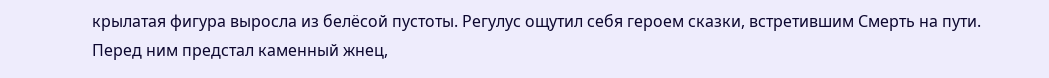крылатая фигура выросла из белёсой пустоты. Регулус ощутил себя героем сказки, встретившим Смерть на пути. Перед ним предстал каменный жнец,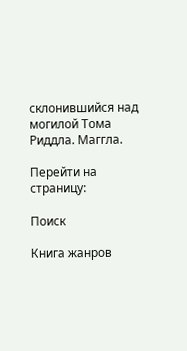склонившийся над могилой Тома Риддла. Маггла.

Перейти на страницу:

Поиск

Книга жанров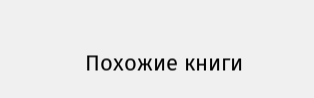Похожие книги